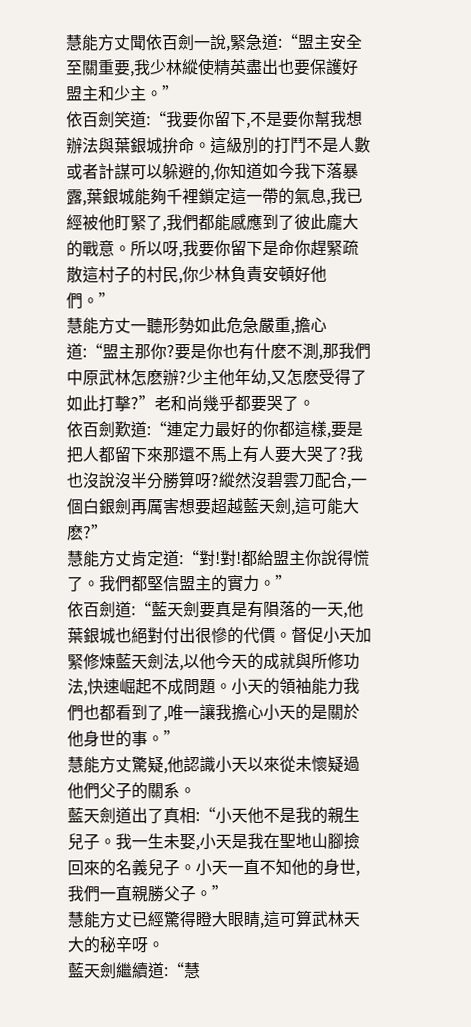慧能方丈聞依百劍一說,緊急道:“盟主安全至關重要,我少林縱使精英盡出也要保護好盟主和少主。”
依百劍笑道:“我要你留下,不是要你幫我想辦法與葉銀城拚命。這級別的打鬥不是人數或者計謀可以躲避的,你知道如今我下落暴露,葉銀城能夠千裡鎖定這一帶的氣息,我已經被他盯緊了,我們都能感應到了彼此龐大的戰意。所以呀,我要你留下是命你趕緊疏散這村子的村民,你少林負責安頓好他們。”
慧能方丈一聽形勢如此危急嚴重,擔心道:“盟主那你?要是你也有什麽不測,那我們中原武林怎麽辦?少主他年幼,又怎麽受得了如此打擊?”老和尚幾乎都要哭了。
依百劍歎道:“連定力最好的你都這樣,要是把人都留下來那還不馬上有人要大哭了?我也沒說沒半分勝算呀?縱然沒碧雲刀配合,一個白銀劍再厲害想要超越藍天劍,這可能大麽?”
慧能方丈肯定道:“對!對!都給盟主你說得慌了。我們都堅信盟主的實力。”
依百劍道:“藍天劍要真是有隕落的一天,他葉銀城也絕對付出很慘的代價。督促小天加緊修煉藍天劍法,以他今天的成就與所修功法,快速崛起不成問題。小天的領袖能力我們也都看到了,唯一讓我擔心小天的是關於他身世的事。”
慧能方丈驚疑,他認識小天以來從未懷疑過他們父子的關系。
藍天劍道出了真相:“小天他不是我的親生兒子。我一生未娶,小天是我在聖地山腳撿回來的名義兒子。小天一直不知他的身世,我們一直親勝父子。”
慧能方丈已經驚得瞪大眼睛,這可算武林天大的秘辛呀。
藍天劍繼續道:“慧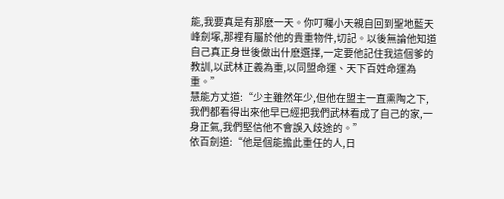能,我要真是有那麽一天。你叮囑小天親自回到聖地藍天峰劍塚,那裡有屬於他的貴重物件,切記。以後無論他知道自己真正身世後做出什麽選擇,一定要他記住我這個爹的教訓,以武林正義為重,以同盟命運、天下百姓命運為重。”
慧能方丈道:“少主雖然年少,但他在盟主一直熏陶之下,我們都看得出來他早已經把我們武林看成了自己的家,一身正氣,我們堅信他不會誤入歧途的。”
依百劍道:“他是個能擔此重任的人,日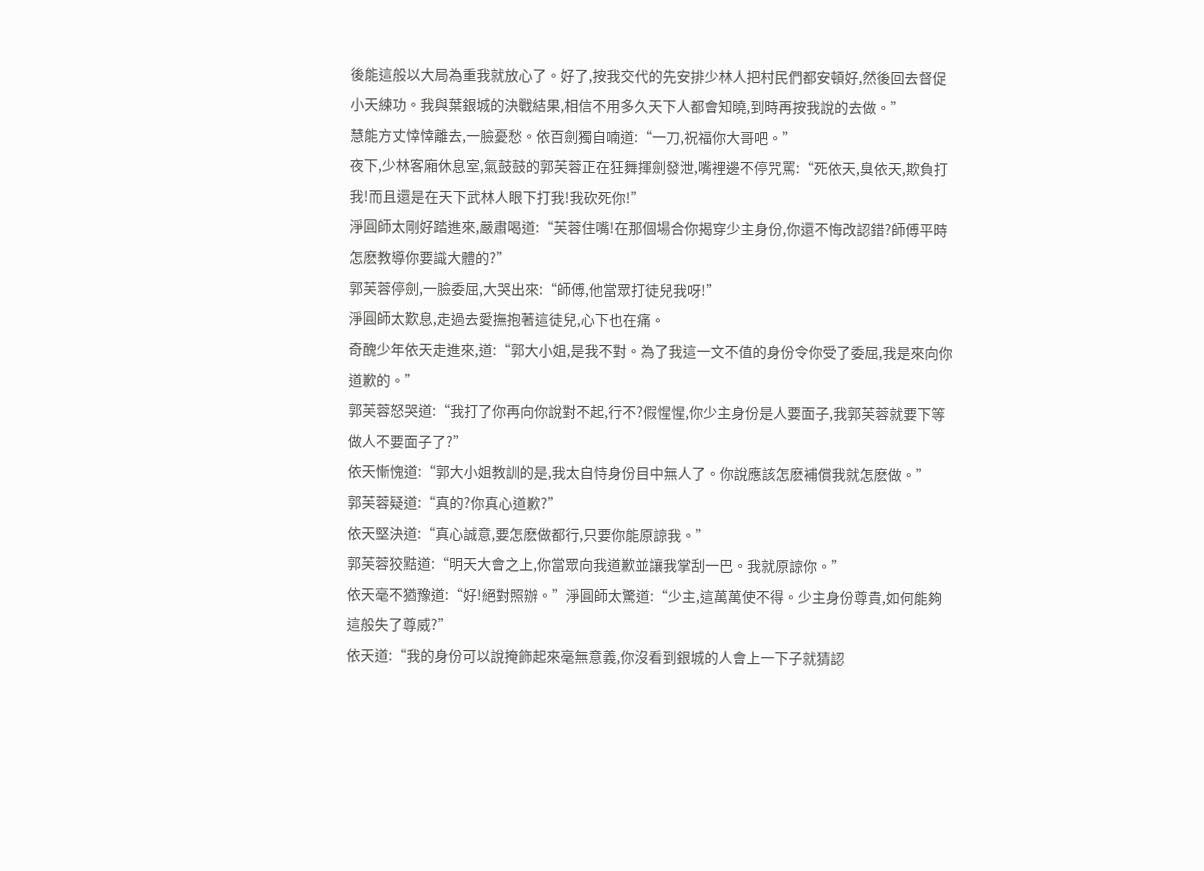後能這般以大局為重我就放心了。好了,按我交代的先安排少林人把村民們都安頓好,然後回去督促小天練功。我與葉銀城的決戰結果,相信不用多久天下人都會知曉,到時再按我說的去做。”
慧能方丈悻悻離去,一臉憂愁。依百劍獨自喃道:“一刀,祝福你大哥吧。”
夜下,少林客廂休息室,氣鼓鼓的郭芙蓉正在狂舞揮劍發泄,嘴裡邊不停咒罵:“死依天,臭依天,欺負打我!而且還是在天下武林人眼下打我!我砍死你!”
淨圓師太剛好踏進來,嚴肅喝道:“芙蓉住嘴!在那個場合你揭穿少主身份,你還不悔改認錯?師傅平時怎麽教導你要識大體的?”
郭芙蓉停劍,一臉委屈,大哭出來:“師傅,他當眾打徒兒我呀!”
淨圓師太歎息,走過去愛撫抱著這徒兒,心下也在痛。
奇醜少年依天走進來,道:“郭大小姐,是我不對。為了我這一文不值的身份令你受了委屈,我是來向你道歉的。”
郭芙蓉怒哭道:“我打了你再向你說對不起,行不?假惺惺,你少主身份是人要面子,我郭芙蓉就要下等做人不要面子了?”
依天慚愧道:“郭大小姐教訓的是,我太自恃身份目中無人了。你說應該怎麽補償我就怎麽做。”
郭芙蓉疑道:“真的?你真心道歉?”
依天堅決道:“真心誠意,要怎麽做都行,只要你能原諒我。”
郭芙蓉狡黠道:“明天大會之上,你當眾向我道歉並讓我掌刮一巴。我就原諒你。”
依天毫不猶豫道:“好!絕對照辦。”淨圓師太驚道:“少主,這萬萬使不得。少主身份尊貴,如何能夠這般失了尊威?”
依天道:“我的身份可以說掩飾起來毫無意義,你沒看到銀城的人會上一下子就猜認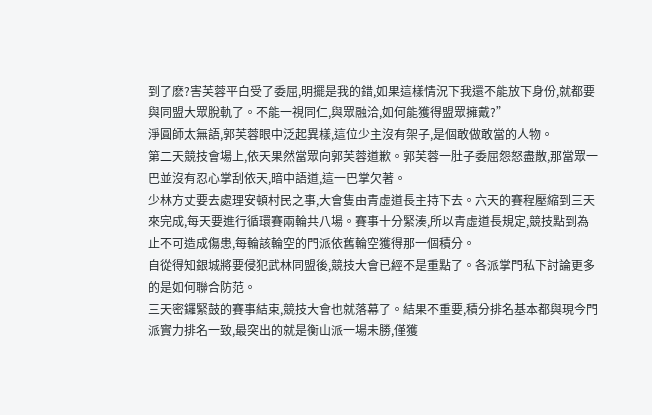到了麽?害芙蓉平白受了委屈,明擺是我的錯,如果這樣情況下我還不能放下身份,就都要與同盟大眾脫軌了。不能一視同仁,與眾融洽,如何能獲得盟眾擁戴?”
淨圓師太無語,郭芙蓉眼中泛起異樣,這位少主沒有架子,是個敢做敢當的人物。
第二天競技會場上,依天果然當眾向郭芙蓉道歉。郭芙蓉一肚子委屈怨怒盡散,那當眾一巴並沒有忍心掌刮依天,暗中語道,這一巴掌欠著。
少林方丈要去處理安頓村民之事,大會隻由青虛道長主持下去。六天的賽程壓縮到三天來完成,每天要進行循環賽兩輪共八場。賽事十分緊湊,所以青虛道長規定,競技點到為止不可造成傷患,每輪該輪空的門派依舊輪空獲得那一個積分。
自從得知銀城將要侵犯武林同盟後,競技大會已經不是重點了。各派掌門私下討論更多的是如何聯合防范。
三天密鑼緊鼓的賽事結束,競技大會也就落幕了。結果不重要,積分排名基本都與現今門派實力排名一致,最突出的就是衡山派一場未勝,僅獲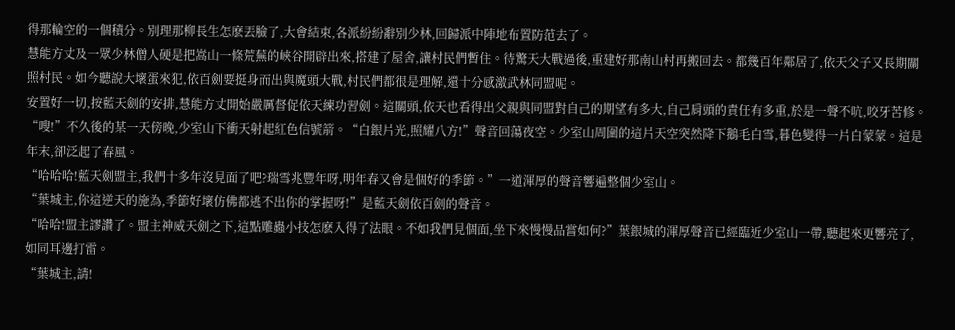得那輪空的一個積分。別理那柳長生怎麽丟臉了,大會結束,各派紛紛辭別少林,回歸派中陣地布置防范去了。
慧能方丈及一眾少林僧人硬是把嵩山一條荒蕪的峽谷開辟出來,搭建了屋舍,讓村民們暫住。待驚天大戰過後,重建好那南山村再搬回去。都幾百年鄰居了,依天父子又長期關照村民。如今聽說大壞蛋來犯,依百劍要挺身而出與魔頭大戰,村民們都很是理解,還十分感激武林同盟呢。
安置好一切,按藍天劍的安排,慧能方丈開始嚴厲督促依天練功習劍。這關頭,依天也看得出父親與同盟對自己的期望有多大,自己肩頭的責任有多重,於是一聲不吭,咬牙苦修。
“嗖!”不久後的某一天傍晚,少室山下衝天射起紅色信號箭。“白銀片光,照耀八方!”聲音回蕩夜空。少室山周圍的這片天空突然降下鵝毛白雪,暮色變得一片白蒙蒙。這是年末,卻泛起了春風。
“哈哈哈!藍天劍盟主,我們十多年沒見面了吧?瑞雪兆豐年呀,明年春又會是個好的季節。”一道渾厚的聲音響遍整個少室山。
“葉城主,你這逆天的施為,季節好壞仿佛都逃不出你的掌握呀!”是藍天劍依百劍的聲音。
“哈哈!盟主謬讚了。盟主神威天劍之下,這點雕蟲小技怎麽入得了法眼。不如我們見個面,坐下來慢慢品嘗如何?”葉銀城的渾厚聲音已經臨近少室山一帶,聽起來更響亮了,如同耳邊打雷。
“葉城主,請!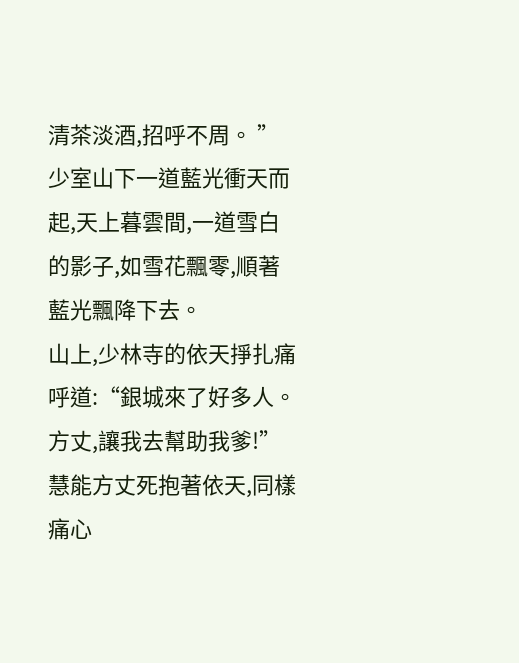清茶淡酒,招呼不周。 ”少室山下一道藍光衝天而起,天上暮雲間,一道雪白的影子,如雪花飄零,順著藍光飄降下去。
山上,少林寺的依天掙扎痛呼道:“銀城來了好多人。方丈,讓我去幫助我爹!”
慧能方丈死抱著依天,同樣痛心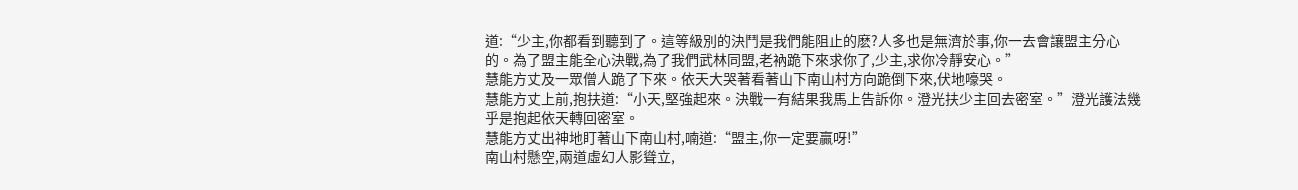道:“少主,你都看到聽到了。這等級別的決鬥是我們能阻止的麽?人多也是無濟於事,你一去會讓盟主分心的。為了盟主能全心決戰,為了我們武林同盟,老衲跪下來求你了,少主,求你冷靜安心。”
慧能方丈及一眾僧人跪了下來。依天大哭著看著山下南山村方向跪倒下來,伏地嚎哭。
慧能方丈上前,抱扶道:“小天,堅強起來。決戰一有結果我馬上告訴你。澄光扶少主回去密室。”澄光護法幾乎是抱起依天轉回密室。
慧能方丈出神地盯著山下南山村,喃道:“盟主,你一定要贏呀!”
南山村懸空,兩道虛幻人影聳立,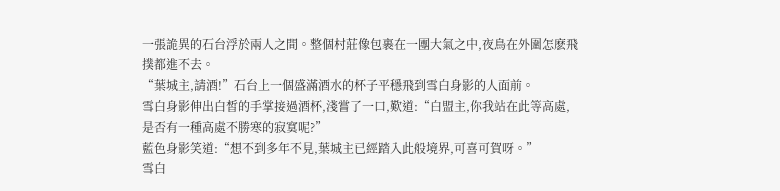一張詭異的石台浮於兩人之間。整個村莊像包裹在一團大氣之中,夜鳥在外圍怎麽飛撲都進不去。
“葉城主,請酒!”石台上一個盛滿酒水的杯子平穩飛到雪白身影的人面前。
雪白身影伸出白皙的手掌接過酒杯,淺嘗了一口,歎道:“白盟主,你我站在此等高處,是否有一種高處不勝寒的寂寞呢?”
藍色身影笑道:“想不到多年不見,葉城主已經踏入此般境界,可喜可賀呀。”
雪白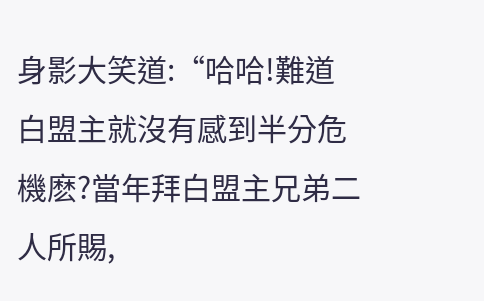身影大笑道:“哈哈!難道白盟主就沒有感到半分危機麽?當年拜白盟主兄弟二人所賜,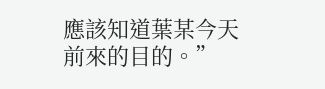應該知道葉某今天前來的目的。”